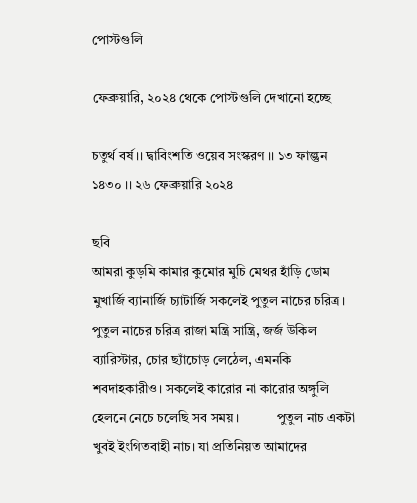পোস্টগুলি

ফেব্রুয়ারি, ২০২৪ থেকে পোস্টগুলি দেখানো হচ্ছে

চতুর্থ বর্ষ ।। দ্বাবিংশতি ওয়েব সংস্করণ ।। ১৩ ফাল্গুন ১৪৩০ ।। ২৬ ফেব্রুয়ারি ২০২৪

ছবি
আমরা কুড়মি কামার কুমোর মুচি মেথর হাঁড়ি ডোম মুখার্জি ব্যানার্জি চ্যাটার্জি সকলেই পুতুল নাচের চরিত্র। পুতুল নাচের চরিত্র রাজা মন্ত্রি সান্ত্রি, জর্জ উকিল ব্যারিস্টার, চোর ছ্যাঁচোড় লেঠেল, এমনকি শবদাহকারীও। সকলেই কারোর না কারোর অঙ্গুলি হেলনে নেচে চলেছি সব সময়।           পুতুল নাচ একটা খুবই ইংগিতবাহী নাচ। যা প্রতিনিয়ত আমাদের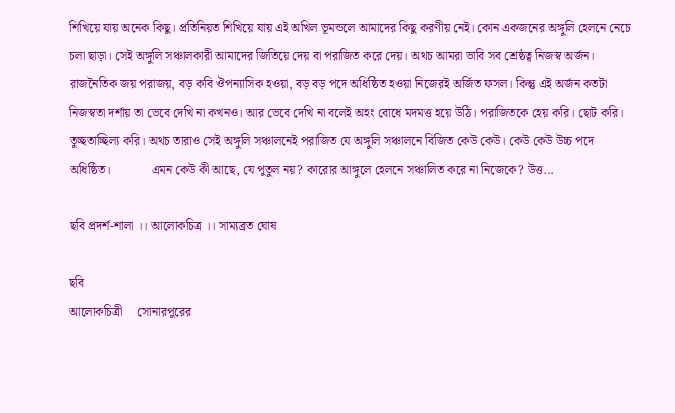শিখিয়ে যায় অনেক কিছু। প্রতিনিয়ত শিখিয়ে যায় এই অখিল ভূমন্ডলে আমাদের কিছু করণীয় নেই। কোন একজনের অঙ্গুলি হেলনে নেচে চলা ছাড়া। সেই অঙ্গুলি সঞ্চালকারী আমাদের জিতিয়ে দেয় বা পরাজিত করে দেয়। অথচ আমরা ভাবি সব শ্রেষ্ঠত্ব নিজস্ব অর্জন। রাজনৈতিক জয় পরাজয়, বড় কবি ঔপন্যাসিক হওয়া, বড় বড় পদে অধিষ্ঠিত হওয়া নিজেরই অর্জিত ফসল। কিন্তু এই অর্জন কতটা নিজস্বতা দর্শায় তা ভেবে দেখি না কখনও। আর ভেবে দেখি না বলেই অহং বোধে মদমত্ত হয়ে উঠি। পরাজিতকে হেয় করি। ছোট করি। তুচ্ছতাচ্ছিল্য করি। অথচ তারাও সেই অঙ্গুলি সঞ্চালনেই পরাজিত যে অঙ্গুলি সঞ্চালনে বিজিত কেউ কেউ। কেউ কেউ উচ্চ পদে অধিষ্ঠিত।             এমন কেউ কী আছে, যে পুতুল নয়? কারোর আঙ্গুলে হেলনে সঞ্চালিত করে না নিজেকে? উত্ত...

ছবি প্রদর্শ-শালা ।। আলোকচিত্র ।। সাম্যব্রত ঘোষ

ছবি
আলোকচিত্রী     সোনারপুরের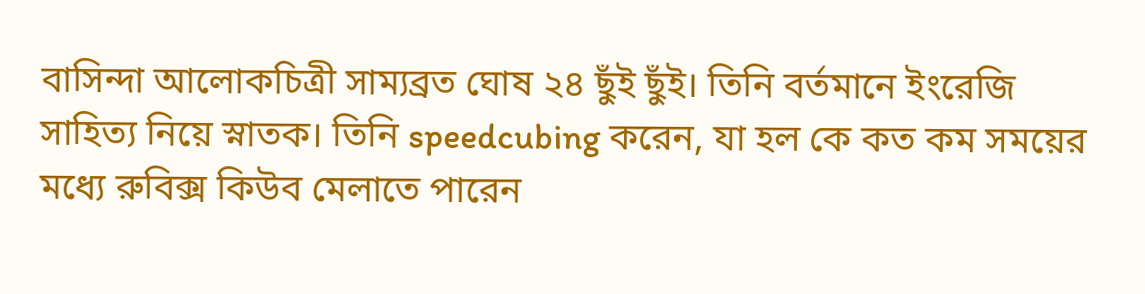বাসিন্দা আলোকচিত্রী সাম্যব্রত ঘোষ ২৪ ছুঁই ছুঁই। তিনি বর্তমানে ইংরেজি সাহিত্য নিয়ে স্নাতক। তিনি speedcubing করেন, যা হল কে কত কম সময়ের মধ্যে রুবিক্স কিউব মেলাতে পারেন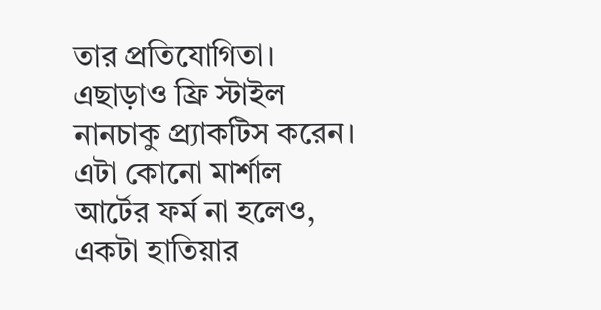তার প্রতিযোগিতা। এছাড়াও ফ্রি স্টাইল নানচাকু প্র্যাকটিস করেন। এটা কোনো মার্শাল আর্টের ফর্ম না হলেও, একটা হাতিয়ার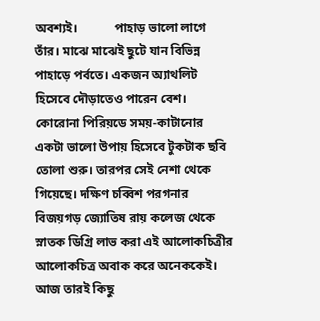অবশ্যই।            পাহাড় ভালো লাগে তাঁর। মাঝে মাঝেই ছুটে যান বিভিন্ন পাহাড়ে পর্বতে। একজন অ্যাথলিট হিসেবে দৌড়াতেও পারেন বেশ।              কোরোনা পিরিয়ডে সময়-কাটানোর একটা ভালো উপায় হিসেবে টুকটাক ছবি তোলা শুরু। তারপর সেই নেশা থেকে গিয়েছে। দক্ষিণ চব্বিশ পরগনার বিজয়গড় জ্যোতিষ রায় কলেজ থেকে স্নাতক ডিগ্রি লাভ করা এই আলোকচিত্রীর আলোকচিত্র অবাক করে অনেককেই। আজ তারই কিছু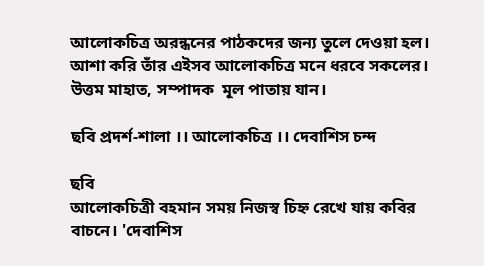আলোকচিত্র অরন্ধনের পাঠকদের জন্য তুলে দেওয়া হল। আশা করি তাঁর এইসব আলোকচিত্র মনে ধরবে সকলের। উত্তম মাহাত, সম্পাদক  মূল পাতায় যান।

ছবি প্রদর্শ-শালা ।। আলোকচিত্র ।। দেবাশিস চন্দ

ছবি
আলোকচিত্রী বহমান সময় নিজস্ব চিহ্ন রেখে যায় কবির বাচনে। 'দেবাশিস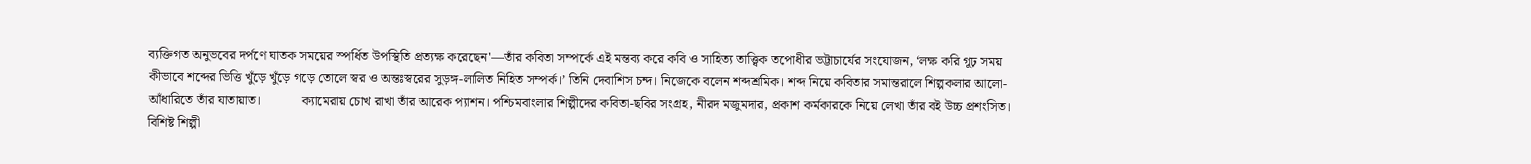ব্যক্তিগত অনুভবের দর্পণে ঘাতক সময়ের স্পর্ধিত উপস্থিতি প্রত্যক্ষ করেছেন'—তাঁর কবিতা সম্পর্কে এই মন্তব্য করে কবি ও সাহিত্য তাত্ত্বিক তপোধীর ভট্টাচার্যের সংযোজন, ‘লক্ষ করি গূঢ় সময় কীভাবে শব্দের ‌ভিত্তি খুঁড়ে খুঁড়ে গড়ে তোলে‌ স্বর ও অন্তঃস্বরের সুড়ঙ্গ-লালিত নিহিত সম্পর্ক।’ তিনি দেবাশিস চন্দ। নিজেকে বলেন শব্দশ্রমিক। শব্দ নিয়ে কবিতার সমান্তরালে শিল্পকলার আলো-আঁধারিতে তাঁর যাতায়াত।            ক্যামেরায় চোখ রাখা তাঁর আরেক প্যাশন। পশ্চিমবাংলার শিল্পীদের কবিতা-ছবির সংগ্রহ, নীরদ মজুমদার, প্রকাশ কর্মকারকে নিয়ে লেখা তাঁর বই উচ্চ প্রশংসিত। বিশিষ্ট শিল্পী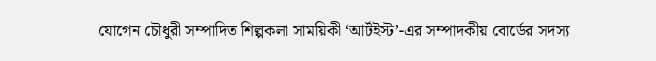যোগেন চৌধুরী সম্পাদিত শিল্পকলা সাময়িকী ‘আর্টইস্ট’-এর সম্পাদকীয় বোর্ডের সদস্য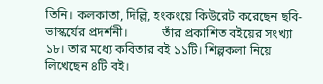তিনি। কলকাতা, দিল্লি, হংকংয়ে কিউরেট করেছেন ছবি-ভাস্কর্যের প্রদর্শনী।           তাঁর প্রকাশিত বইয়ের সংখ্যা ১৮। তার মধ্যে কবিতার বই ১১টি। শিল্পকলা নিয়ে লিখেছেন ৪টি বই।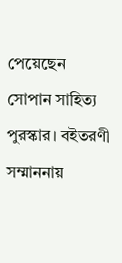পেয়েছেন সোপান সাহিত্য পুরস্কার। ‌বইতরণী সম্মাননায়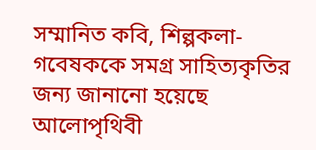সম্মানিত কবি, শিল্পকলা-গবেষককে সমগ্র সাহিত্যকৃতির জন্য জানানো হয়েছে আলোপৃথিবী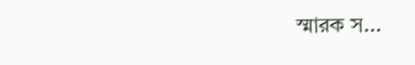স্মারক স...